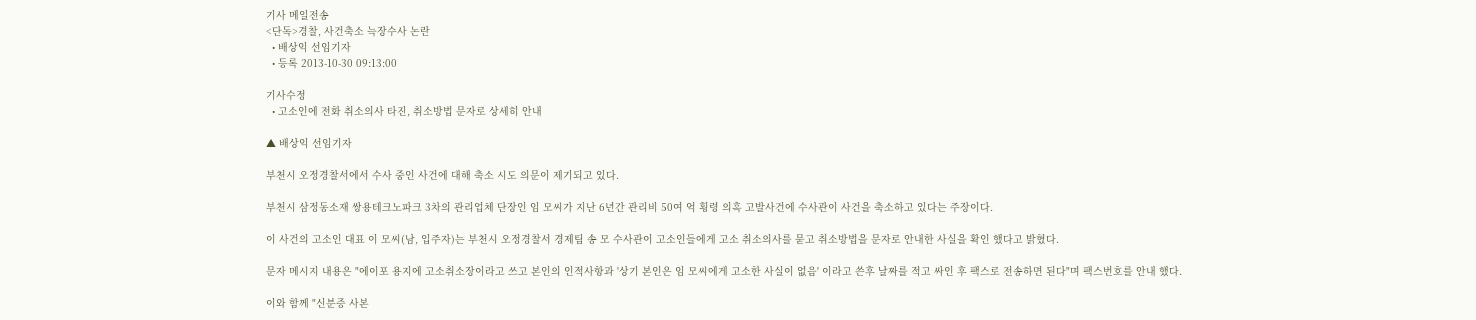기사 메일전송
<단독>경찰, 사건축소 늑장수사 논란
  • 배상익 선임기자
  • 등록 2013-10-30 09:13:00

기사수정
  • 고소인에 전화 취소의사 타진, 취소방법 문자로 상세히 안내

▲ 배상익 선임기자

부천시 오정경찰서에서 수사 중인 사건에 대해 축소 시도 의문이 제기되고 있다.

부천시 삼정동소재 쌍용테크노파크 3차의 관리업체 단장인 임 모씨가 지난 6년간 관리비 50여 억 횡령 의혹 고발사건에 수사관이 사건을 축소하고 있다는 주장이다.

이 사건의 고소인 대표 이 모씨(남, 입주자)는 부천시 오정경찰서 경제팀 송 모 수사관이 고소인들에게 고소 취소의사를 묻고 취소방법을 문자로 안내한 사실을 확인 했다고 밝혔다.

문자 메시지 내용은 "에이포 용지에 고소취소장이라고 쓰고 본인의 인적사항과 '상기 본인은 임 모씨에게 고소한 사실이 없음' 이라고 쓴후 날짜를 적고 싸인 후 팩스로 전송하면 된다"며 팩스번호를 안내 했다.

이와 함께 "신분증 사본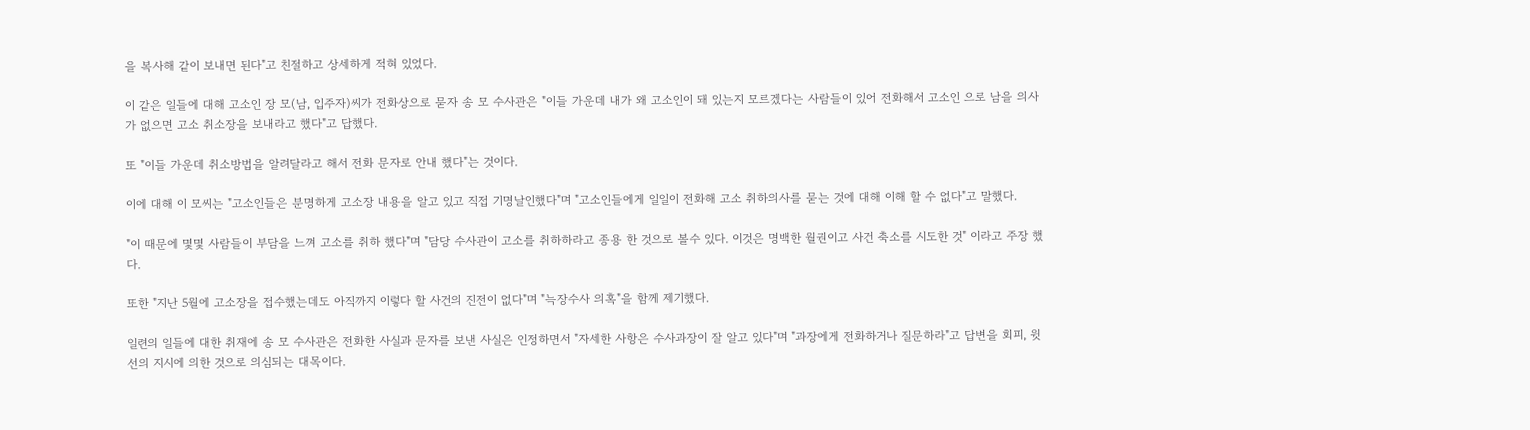을 복사해 같이 보내면 된다"고 친절하고 상세하게 적혀 있었다.

이 같은 일들에 대해 고소인 장 모(남, 입주자)씨가 전화상으로 묻자 송 모 수사관은 "이들 가운데 내가 왜 고소인이 돼 있는지 모르겠다는 사람들이 있어 전화해서 고소인 으로 남을 의사가 없으면 고소 취소장을 보내라고 했다"고 답했다.

또 "이들 가운데 취소방법을 알려달라고 해서 전화 문자로 안내 했다"는 것이다.

이에 대해 이 모씨는 "고소인들은 분명하게 고소장 내용을 알고 있고 직접 기명날인했다"며 "고소인들에게 일일이 전화해 고소 취하의사를 묻는 것에 대해 이해 할 수 없다"고 말했다.

"이 때문에 몇몇 사람들이 부담을 느껴 고소를 취하 했다"며 "담당 수사관이 고소를 취하하라고 종용 한 것으로 볼수 있다. 이것은 명백한 월권이고 사건 축소를 시도한 것" 이라고 주장 했다.

또한 "지난 5월에 고소장을 접수했는데도 아직까지 이렇다 할 사건의 진전이 없다"며 "늑장수사 의혹"을 함께 제기했다.

일련의 일들에 대한 취재에 송 모 수사관은 전화한 사실과 문자를 보낸 사실은 인정하면서 "자세한 사항은 수사과장이 잘 알고 있다"며 "과장에게 전화하거나 질문하라"고 답변을 회피, 윗선의 지시에 의한 것으로 의심되는 대목이다.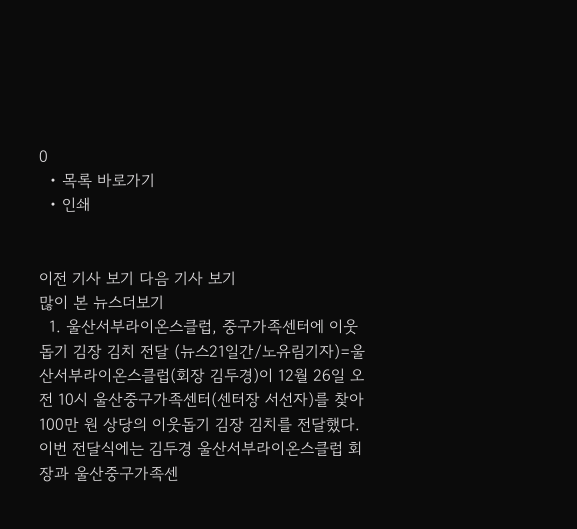0
  • 목록 바로가기
  • 인쇄


이전 기사 보기 다음 기사 보기
많이 본 뉴스더보기
  1. 울산서부라이온스클럽, 중구가족센터에 이웃돕기 김장 김치 전달 (뉴스21일간/노유림기자)=울산서부라이온스클럽(회장 김두경)이 12월 26일 오전 10시 울산중구가족센터(센터장 서선자)를 찾아 100만 원 상당의 이웃돕기 김장 김치를 전달했다. 이번 전달식에는 김두경 울산서부라이온스클럽 회장과 울산중구가족센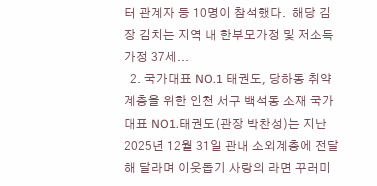터 관계자 등 10명이 참석했다.  해당 김장 김치는 지역 내 한부모가정 및 저소득 가정 37세...
  2. 국가대표 NO.1 태권도, 당하동 취약계층을 위한 인천 서구 백석동 소재 국가대표 NO1.태권도(관장 박찬성)는 지난 2025년 12월 31일 관내 소외계층에 전달해 달라며 이웃돕기 사랑의 라면 꾸러미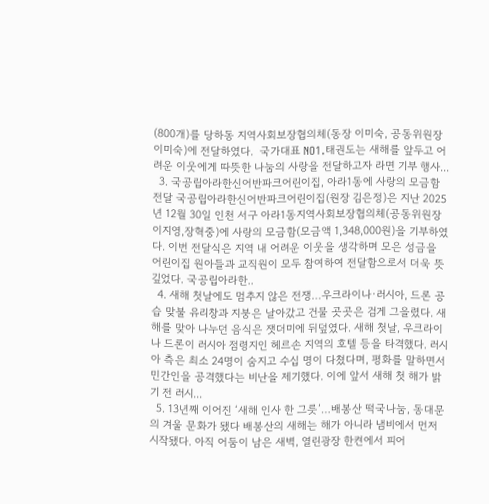(800개)를 당하동 지역사회보장협의체(동장 이미숙, 공동위원장 이미숙)에 전달하였다.  국가대표 NO1.태권도는 새해를 앞두고 어려운 이웃에게 따뜻한 나눔의 사랑을 전달하고자 라면 기부 행사...
  3. 국공립아라한신어반파크어린이집, 아라1동에 사랑의 모금함 전달 국공립아라한신어반파크어린이집(원장 김은정)은 지난 2025년 12월 30일 인천 서구 아라1동지역사회보장협의체(공동위원장 이지영,장혁중)에 사랑의 모금함(모금액 1,348,000원)을 기부하였다. 이번 전달식은 지역 내 어려운 이웃을 생각하며 모은 성금을 어린이집 원아들과 교직원이 모두 참여하여 전달함으로서 더욱 뜻깊었다. 국공립아라한..
  4. 새해 첫날에도 멈추지 않은 전쟁…우크라이나·러시아, 드론 공습 맞불 유리창과 지붕은 날아갔고 건물 곳곳은 검게 그을렸다. 새해를 맞아 나누던 음식은 잿더미에 뒤덮였다. 새해 첫날, 우크라이나 드론이 러시아 점령지인 헤르손 지역의 호텔 등을 타격했다. 러시아 측은 최소 24명이 숨지고 수십 명이 다쳤다며, 평화를 말하면서 민간인을 공격했다는 비난을 제기했다. 이에 앞서 새해 첫 해가 밝기 전 러시...
  5. 13년째 이어진 ‘새해 인사 한 그릇’…배봉산 떡국나눔, 동대문의 겨울 문화가 됐다 배봉산의 새해는 해가 아니라 냄비에서 먼저 시작됐다. 아직 어둠이 남은 새벽, 열린광장 한켠에서 피어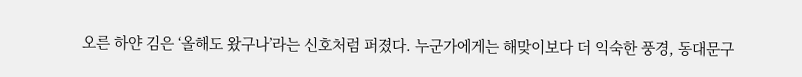오른 하얀 김은 ‘올해도 왔구나’라는 신호처럼 퍼졌다. 누군가에게는 해맞이보다 더 익숙한 풍경, 동대문구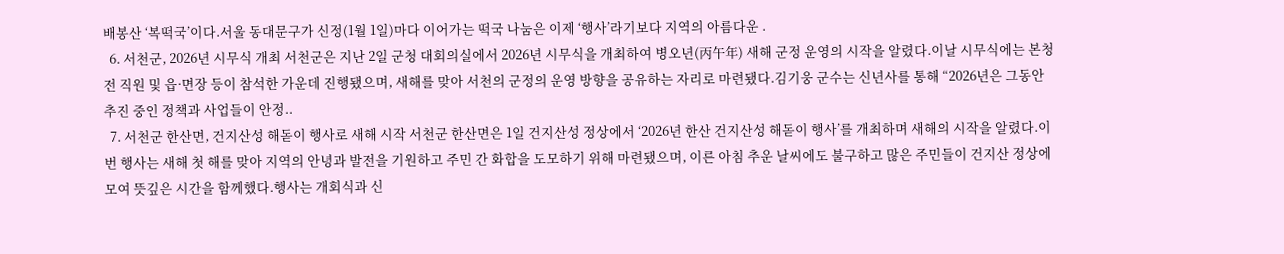배봉산 ‘복떡국’이다.서울 동대문구가 신정(1월 1일)마다 이어가는 떡국 나눔은 이제 ‘행사’라기보다 지역의 아름다운 .
  6. 서천군, 2026년 시무식 개최 서천군은 지난 2일 군청 대회의실에서 2026년 시무식을 개최하여 병오년(丙午年) 새해 군정 운영의 시작을 알렸다.이날 시무식에는 본청 전 직원 및 읍·면장 등이 참석한 가운데 진행됐으며, 새해를 맞아 서천의 군정의 운영 방향을 공유하는 자리로 마련됐다.김기웅 군수는 신년사를 통해 “2026년은 그동안 추진 중인 정책과 사업들이 안정..
  7. 서천군 한산면, 건지산성 해돋이 행사로 새해 시작 서천군 한산면은 1일 건지산성 정상에서 ‘2026년 한산 건지산성 해돋이 행사’를 개최하며 새해의 시작을 알렸다.이번 행사는 새해 첫 해를 맞아 지역의 안녕과 발전을 기원하고 주민 간 화합을 도모하기 위해 마련됐으며, 이른 아침 추운 날씨에도 불구하고 많은 주민들이 건지산 정상에 모여 뜻깊은 시간을 함께했다.행사는 개회식과 신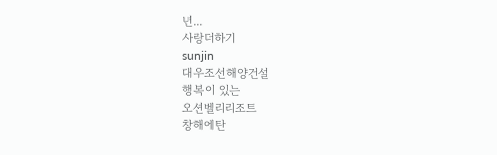년...
사랑더하기
sunjin
대우조선해양건설
행복이 있는
오션벨리리조트
창해에탄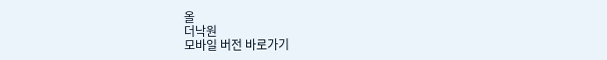올
더낙원
모바일 버전 바로가기